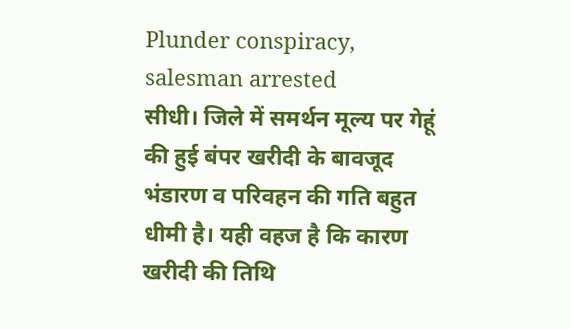Plunder conspiracy, salesman arrested
सीधी। जिले में समर्थन मूल्य पर गेहूं की हुई बंपर खरीदी के बावजूद भंडारण व परिवहन की गति बहुत धीमी है। यही वहज है कि कारण खरीदी की तिथि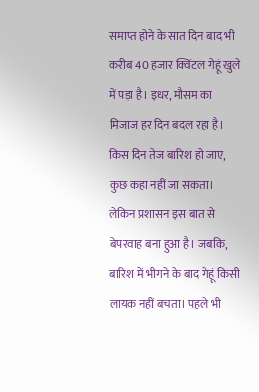समाप्त होने के सात दिन बाद भी करीब 40 हजार क्विंटल गेहूं खुले में पड़ा है। इधर, मौसम का मिजाज हर दिन बदल रहा है।
किस दिन तेज बारिश हो जाए, कुछ कहा नहीं जा सकता। लेकिन प्रशासन इस बात से बेपरवाह बना हुआ है। जबकि, बारिश में भीगने के बाद गेहूं किसी लायक नहीं बचता। पहले भी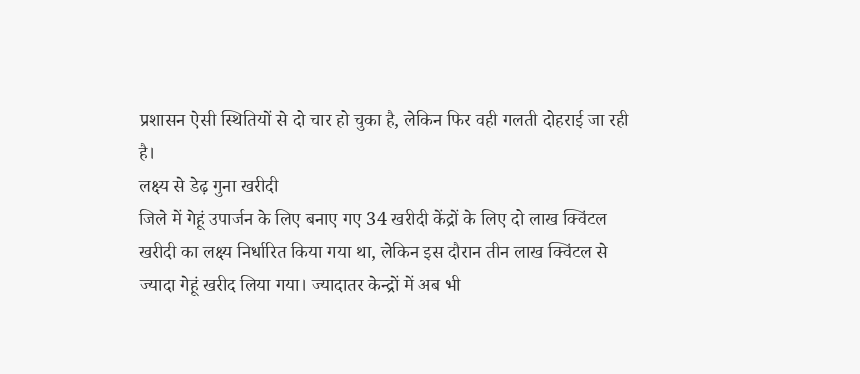प्रशासन ऐसी स्थितियों से दो चार हो चुका है, लेकिन फिर वही गलती दोहराई जा रही है।
लक्ष्य से डेढ़ गुना खरीदी
जिले में गेहूं उपार्जन के लिए बनाए गए 34 खरीदी केंद्रों के लिए दो लाख क्विंटल खरीदी का लक्ष्य निर्धारित किया गया था, लेकिन इस दौरान तीन लाख क्विंटल से ज्यादा गेहूं खरीद लिया गया। ज्यादातर केन्द्रों में अब भी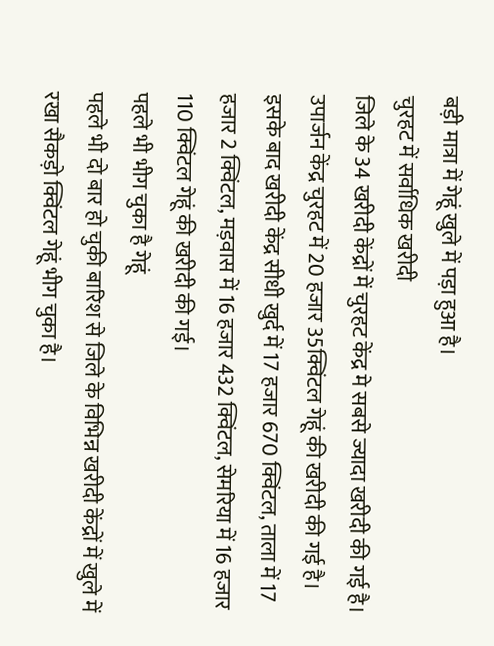बड़ी मात्रा में गेहूं खुले में पड़ा हुआ है।
चुरहट में सर्वाधिक खरीदी
जिले के 34 खरीदी केंद्रों में चुरहट केंद्र मे सबसे ज्यादा खरीदी की गई है। उपार्जन केंद्र चुरहट में 20 हजार 35क्विंटल गेहूं की खरीदी की गई है। इसके बाद खरीदी केंद्र सीधी खुर्द में 17 हजार 670 क्विंटल, ताला में 17 हजार 2 क्विंटल, मड़वास में 16 हजार 432 क्विंटल, सेमरिया में 16 हजार 110 क्विंटल गेहूं की खरीदी की गई।
पहले भी भीग चुका है गेहूं
पहले भी दो बार हो चुकी बारिश से जिले के विभिन्न खरीदी केंद्रों में खुले में रखा सैकड़ो क्विंटल गेहूं भीग चुका है।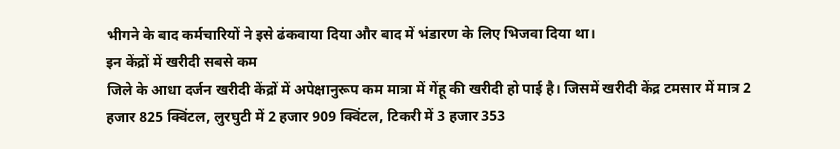भीगने के बाद कर्मचारियों ने इसे ढंकवाया दिया और बाद में भंडारण के लिए भिजवा दिया था।
इन केंद्रों में खरीदी सबसे कम
जिले के आधा दर्जन खरीदी केंद्रों में अपेक्षानुरूप कम मात्रा में गेंहू की खरीदी हो पाई है। जिसमें खरीदी केंद्र टमसार में मात्र 2 हजार 825 क्विंटल, लुरघुटी में 2 हजार 909 क्विंटल, टिकरी में 3 हजार 353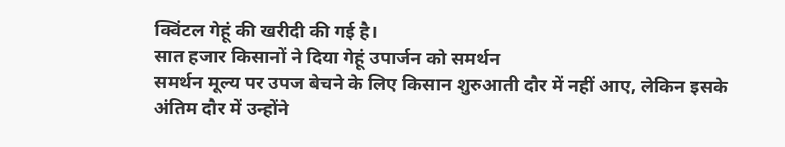क्विंटल गेहूं की खरीदी की गई है।
सात हजार किसानों ने दिया गेहूं उपार्जन को समर्थन
समर्थन मूल्य पर उपज बेचने के लिए किसान शुरुआती दौर में नहीं आए, लेकिन इसके अंतिम दौर में उन्होंने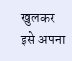खुलकर इसे अपना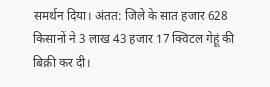समर्थन दिया। अंतत: जिले के सात हजार 628 किसानों ने 3 लाख 43 हजार 17 क्विटल गेहूं की बिक्री कर दी।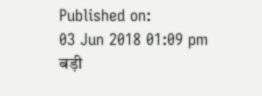Published on:
03 Jun 2018 01:09 pm
बड़ी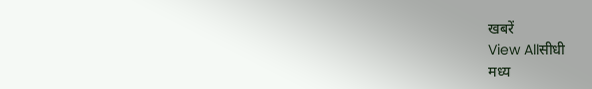खबरें
View Allसीधी
मध्य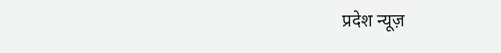प्रदेश न्यूज़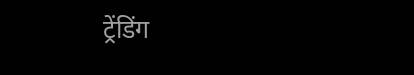ट्रेंडिंग